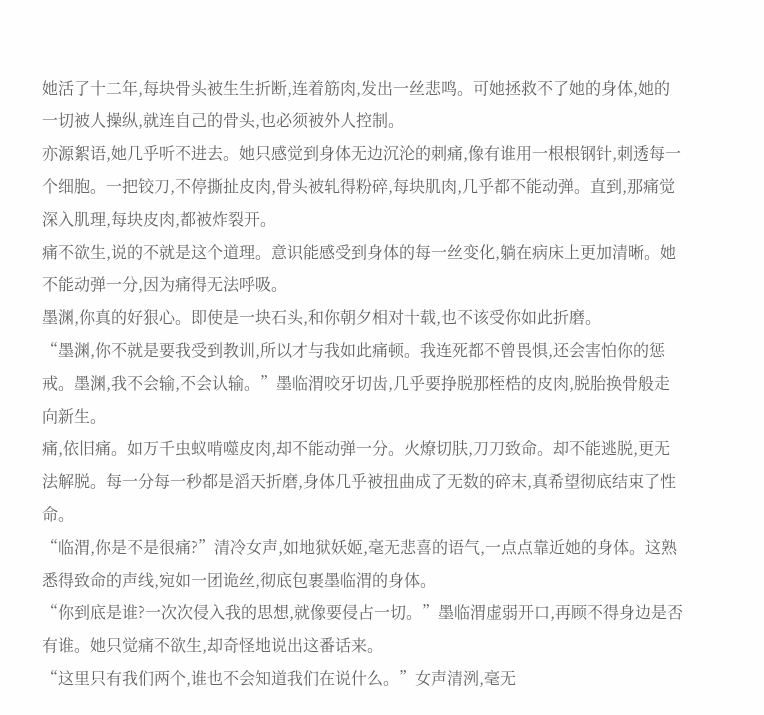她活了十二年,每块骨头被生生折断,连着筋肉,发出一丝悲鸣。可她拯救不了她的身体,她的一切被人操纵,就连自己的骨头,也必须被外人控制。
亦源絮语,她几乎听不进去。她只感觉到身体无边沉沦的刺痛,像有谁用一根根钢针,刺透每一个细胞。一把铰刀,不停撕扯皮肉,骨头被轧得粉碎,每块肌肉,几乎都不能动弹。直到,那痛觉深入肌理,每块皮肉,都被炸裂开。
痛不欲生,说的不就是这个道理。意识能感受到身体的每一丝变化,躺在病床上更加清晰。她不能动弹一分,因为痛得无法呼吸。
墨渊,你真的好狠心。即使是一块石头,和你朝夕相对十载,也不该受你如此折磨。
“墨渊,你不就是要我受到教训,所以才与我如此痛顿。我连死都不曾畏惧,还会害怕你的惩戒。墨渊,我不会输,不会认输。”墨临渭咬牙切齿,几乎要挣脱那桎梏的皮肉,脱胎换骨般走向新生。
痛,依旧痛。如万千虫蚁啃噬皮肉,却不能动弹一分。火燎切肤,刀刀致命。却不能逃脱,更无法解脱。每一分每一秒都是滔天折磨,身体几乎被扭曲成了无数的碎末,真希望彻底结束了性命。
“临渭,你是不是很痛?”清冷女声,如地狱妖姬,毫无悲喜的语气,一点点靠近她的身体。这熟悉得致命的声线,宛如一团诡丝,彻底包裹墨临渭的身体。
“你到底是谁?一次次侵入我的思想,就像要侵占一切。”墨临渭虚弱开口,再顾不得身边是否有谁。她只觉痛不欲生,却奇怪地说出这番话来。
“这里只有我们两个,谁也不会知道我们在说什么。”女声清洌,毫无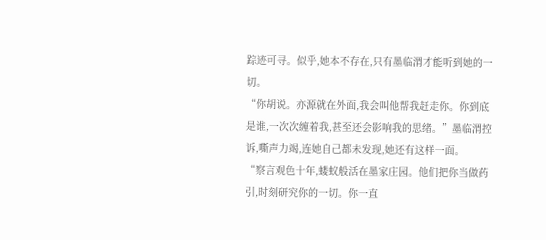踪迹可寻。似乎,她本不存在,只有墨临渭才能听到她的一切。
“你胡说。亦源就在外面,我会叫他帮我赶走你。你到底是谁,一次次缠着我,甚至还会影响我的思绪。”墨临渭控诉,嘶声力竭,连她自己都未发现,她还有这样一面。
“察言观色十年,蝼蚁般活在墨家庄园。他们把你当做药引,时刻研究你的一切。你一直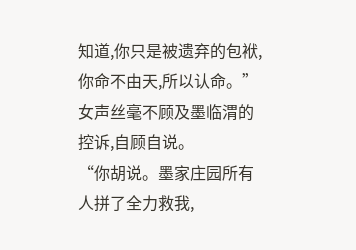知道,你只是被遗弃的包袱,你命不由天,所以认命。”女声丝毫不顾及墨临渭的控诉,自顾自说。
“你胡说。墨家庄园所有人拼了全力救我,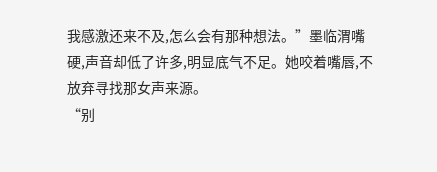我感激还来不及,怎么会有那种想法。”墨临渭嘴硬,声音却低了许多,明显底气不足。她咬着嘴唇,不放弃寻找那女声来源。
“别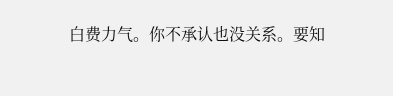白费力气。你不承认也没关系。要知